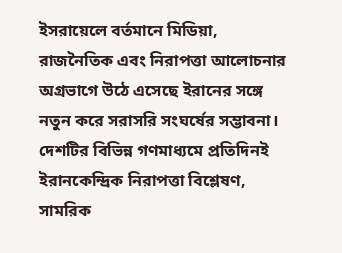ইসরায়েলে বর্তমানে মিডিয়া, রাজনৈতিক এবং নিরাপত্তা আলোচনার অগ্রভাগে উঠে এসেছে ইরানের সঙ্গে নতুন করে সরাসরি সংঘর্ষের সম্ভাবনা। দেশটির বিভিন্ন গণমাধ্যমে প্রতিদিনই ইরানকেন্দ্রিক নিরাপত্তা বিশ্লেষণ, সামরিক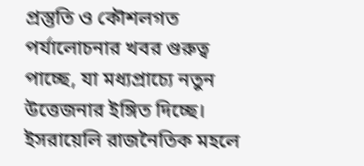প্রস্তুতি ও কৌশলগত পর্যালোচনার খবর গুরুত্ব পাচ্ছে, যা মধ্যপ্রাচ্যে নতুন উত্তেজনার ইঙ্গিত দিচ্ছে।
ইসরায়েলি রাজনৈতিক মহলে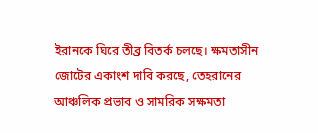ইরানকে ঘিরে তীব্র বিতর্ক চলছে। ক্ষমতাসীন জোটের একাংশ দাবি করছে, তেহরানের আঞ্চলিক প্রভাব ও সামরিক সক্ষমতা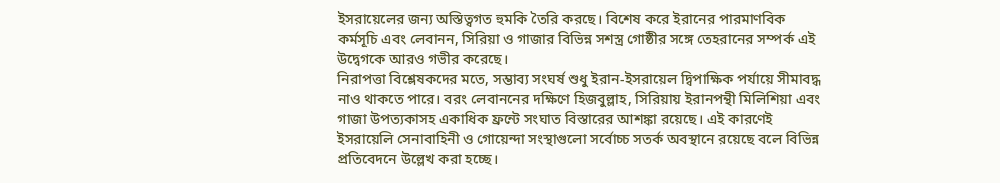ইসরায়েলের জন্য অস্তিত্বগত হুমকি তৈরি করছে। বিশেষ করে ইরানের পারমাণবিক কর্মসূচি এবং লেবানন, সিরিয়া ও গাজার বিভিন্ন সশস্ত্র গোষ্ঠীর সঙ্গে তেহরানের সম্পর্ক এই উদ্বেগকে আরও গভীর করেছে।
নিরাপত্তা বিশ্লেষকদের মতে, সম্ভাব্য সংঘর্ষ শুধু ইরান-ইসরায়েল দ্বিপাক্ষিক পর্যায়ে সীমাবদ্ধ নাও থাকতে পারে। বরং লেবাননের দক্ষিণে হিজবুল্লাহ, সিরিয়ায় ইরানপন্থী মিলিশিয়া এবং গাজা উপত্যকাসহ একাধিক ফ্রন্টে সংঘাত বিস্তারের আশঙ্কা রয়েছে। এই কারণেই ইসরায়েলি সেনাবাহিনী ও গোয়েন্দা সংস্থাগুলো সর্বোচ্চ সতর্ক অবস্থানে রয়েছে বলে বিভিন্ন প্রতিবেদনে উল্লেখ করা হচ্ছে।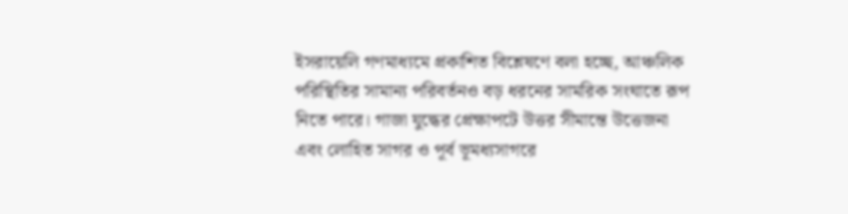ইসরায়েলি গণমাধ্যমে প্রকাশিত বিশ্লেষণে বলা হচ্ছে, আঞ্চলিক পরিস্থিতির সামান্য পরিবর্তনও বড় ধরনের সামরিক সংঘাতে রূপ নিতে পারে। গাজা যুদ্ধের প্রেক্ষাপটে উত্তর সীমান্তে উত্তেজনা এবং লোহিত সাগর ও পূর্ব ভূমধ্যসাগরে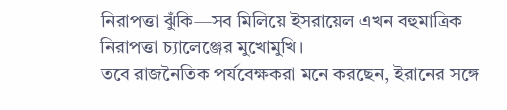নিরাপত্তা ঝুঁকি—সব মিলিয়ে ইসরায়েল এখন বহুমাত্রিক নিরাপত্তা চ্যালেঞ্জের মুখোমুখি।
তবে রাজনৈতিক পর্যবেক্ষকরা মনে করছেন, ইরানের সঙ্গে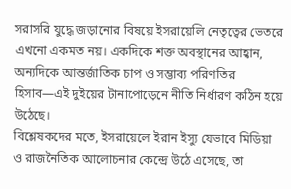সরাসরি যুদ্ধে জড়ানোর বিষয়ে ইসরায়েলি নেতৃত্বের ভেতরে এখনো একমত নয়। একদিকে শক্ত অবস্থানের আহ্বান, অন্যদিকে আন্তর্জাতিক চাপ ও সম্ভাব্য পরিণতির হিসাব—এই দুইয়ের টানাপোড়েনে নীতি নির্ধারণ কঠিন হয়ে উঠেছে।
বিশ্লেষকদের মতে, ইসরায়েলে ইরান ইস্যু যেভাবে মিডিয়া ও রাজনৈতিক আলোচনার কেন্দ্রে উঠে এসেছে, তা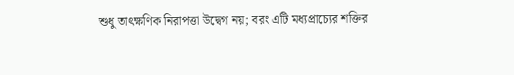শুধু তাৎক্ষণিক নিরাপত্তা উদ্বেগ নয়; বরং এটি মধ্যপ্রাচ্যের শক্তির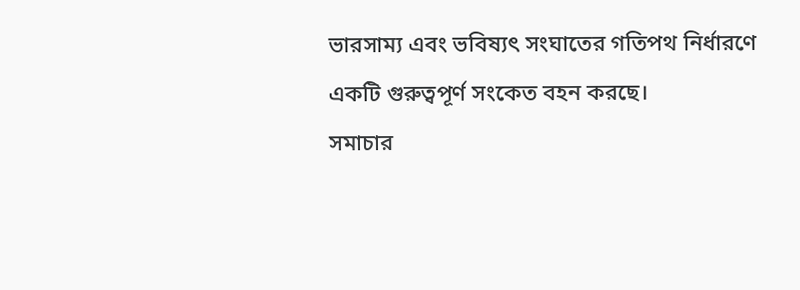ভারসাম্য এবং ভবিষ্যৎ সংঘাতের গতিপথ নির্ধারণে একটি গুরুত্বপূর্ণ সংকেত বহন করছে।
সমাচার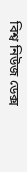বিশ্ব নিউজ ডেক্স